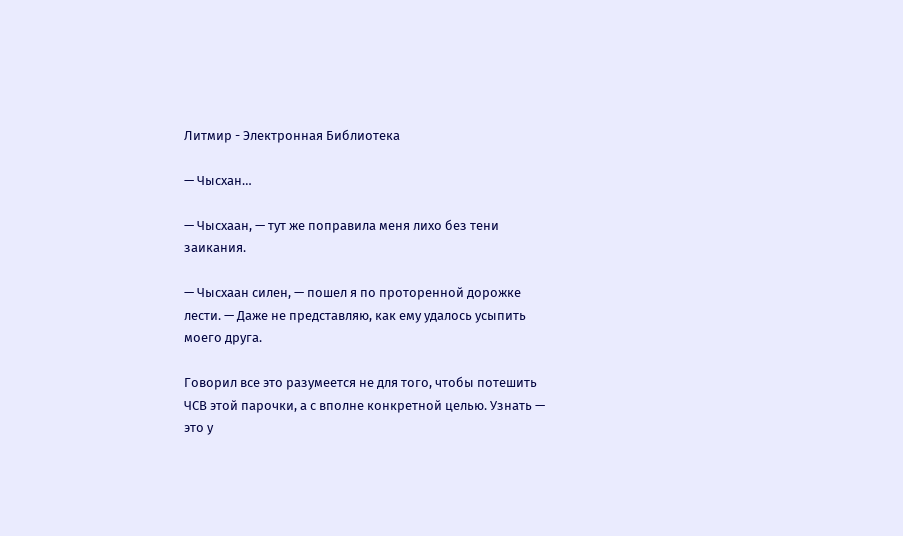Литмир - Электронная Библиотека

— Чысхан…

— Чысхаан, — тут же поправила меня лихо без тени заикания.

— Чысхаан силен, — пошел я по проторенной дорожке лести. — Даже не представляю, как ему удалось усыпить моего друга.

Говорил все это разумеется не для того, чтобы потешить ЧСВ этой парочки, а с вполне конкретной целью. Узнать — это у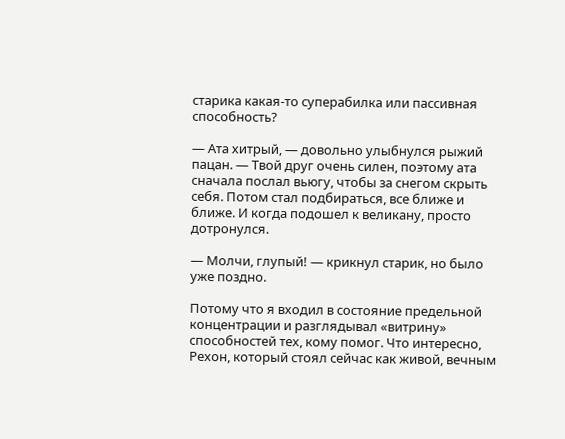старика какая-то суперабилка или пассивная способность?

— Ата хитрый, — довольно улыбнулся рыжий пацан. — Твой друг очень силен, поэтому ата сначала послал вьюгу, чтобы за снегом скрыть себя. Потом стал подбираться, все ближе и ближе. И когда подошел к великану, просто дотронулся.

— Молчи, глупый! — крикнул старик, но было уже поздно.

Потому что я входил в состояние предельной концентрации и разглядывал «витрину» способностей тех, кому помог. Что интересно, Рехон, который стоял сейчас как живой, вечным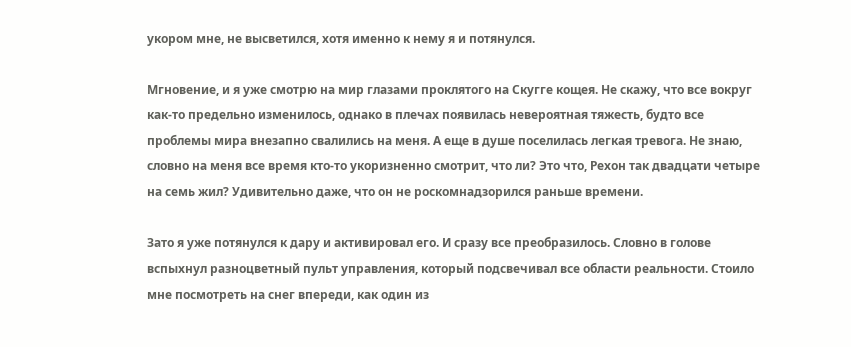укором мне, не высветился, хотя именно к нему я и потянулся.

Мгновение, и я уже смотрю на мир глазами проклятого на Скугге кощея. Не скажу, что все вокруг как-то предельно изменилось, однако в плечах появилась невероятная тяжесть, будто все проблемы мира внезапно свалились на меня. А еще в душе поселилась легкая тревога. Не знаю, словно на меня все время кто-то укоризненно смотрит, что ли? Это что, Рехон так двадцати четыре на семь жил? Удивительно даже, что он не роскомнадзорился раньше времени.

Зато я уже потянулся к дару и активировал его. И сразу все преобразилось. Словно в голове вспыхнул разноцветный пульт управления, который подсвечивал все области реальности. Стоило мне посмотреть на снег впереди, как один из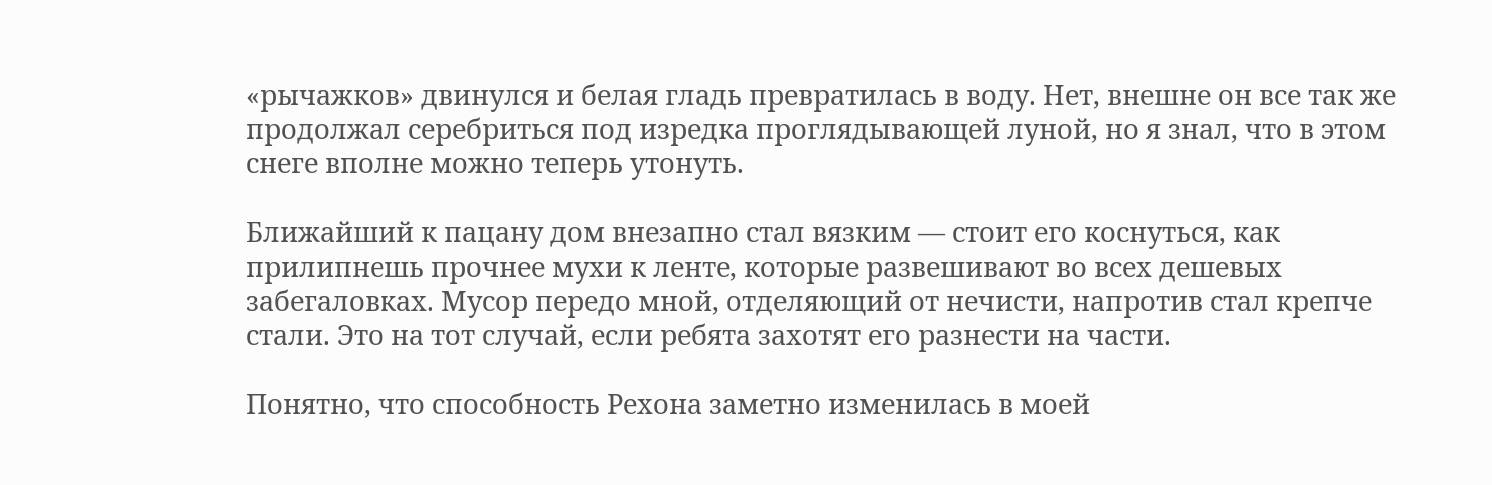«рычажков» двинулся и белая гладь превратилась в воду. Нет, внешне он все так же продолжал серебриться под изредка проглядывающей луной, но я знал, что в этом снеге вполне можно теперь утонуть.

Ближайший к пацану дом внезапно стал вязким — стоит его коснуться, как прилипнешь прочнее мухи к ленте, которые развешивают во всех дешевых забегаловках. Мусор передо мной, отделяющий от нечисти, напротив стал крепче стали. Это на тот случай, если ребята захотят его разнести на части.

Понятно, что способность Рехона заметно изменилась в моей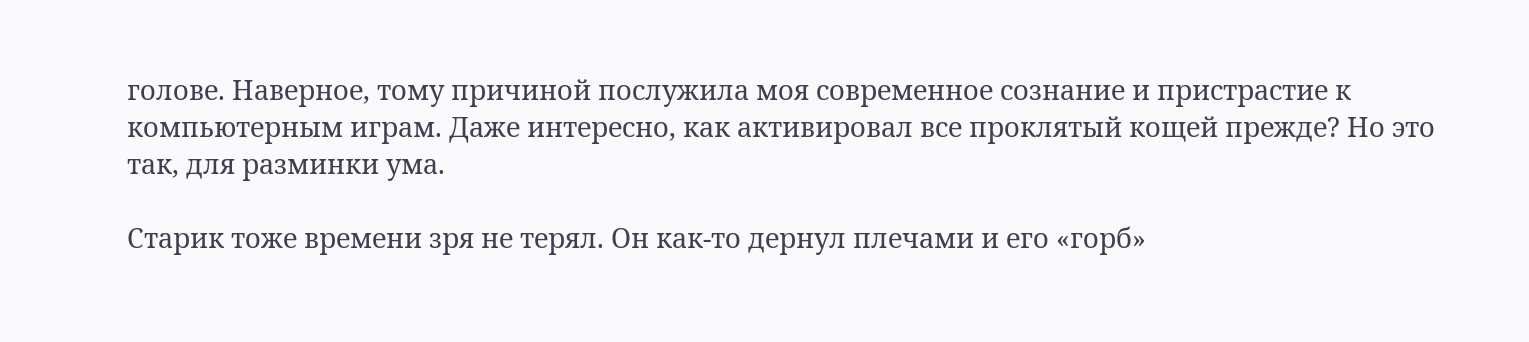голове. Наверное, тому причиной послужила моя современное сознание и пристрастие к компьютерным играм. Даже интересно, как активировал все проклятый кощей прежде? Но это так, для разминки ума.

Старик тоже времени зря не терял. Он как-то дернул плечами и его «горб»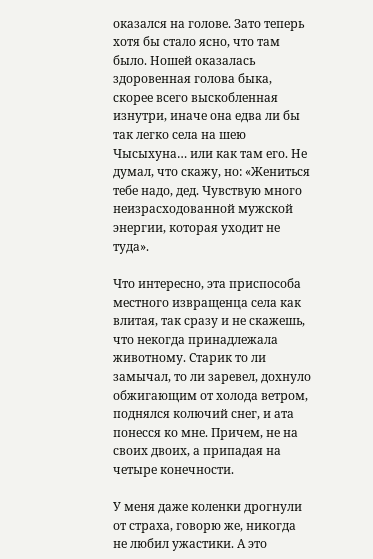оказался на голове. Зато теперь хотя бы стало ясно, что там было. Ношей оказалась здоровенная голова быка, скорее всего выскобленная изнутри, иначе она едва ли бы так легко села на шею Чысыхуна… или как там его. Не думал, что скажу, но: «Жениться тебе надо, дед. Чувствую много неизрасходованной мужской энергии, которая уходит не туда».

Что интересно, эта приспособа местного извращенца села как влитая, так сразу и не скажешь, что некогда принадлежала животному. Старик то ли замычал, то ли заревел, дохнуло обжигающим от холода ветром, поднялся колючий снег, и ата понесся ко мне. Причем, не на своих двоих, а припадая на четыре конечности.

У меня даже коленки дрогнули от страха, говорю же, никогда не любил ужастики. А это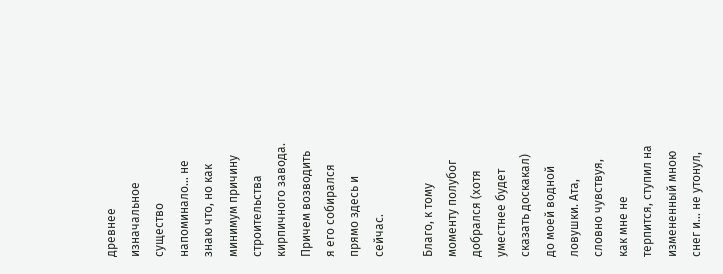древнее изначальное существо напоминало… не знаю что, но как минимум причину строительства кирпичного завода. Причем возводить я его собирался прямо здесь и сейчас.

Благо, к тому моменту полубог добрался (хотя уместнее будет сказать доскакал) до моей водной ловушки. Ата, словно чувствуя, как мне не терпится, ступил на измененный мною снег и… не утонул,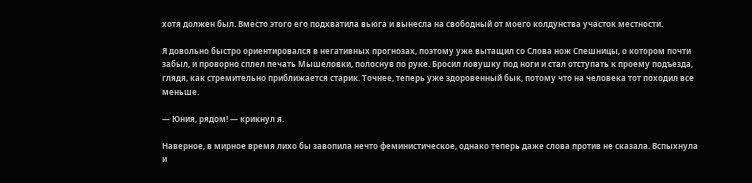хотя должен был. Вместо этого его подхватила вьюга и вынесла на свободный от моего колдунства участок местности.

Я довольно быстро ориентировался в негативных прогнозах, поэтому уже вытащил со Слова нож Спешницы, о котором почти забыл, и проворно сплел печать Мышеловки, полоснув по руке. Бросил ловушку под ноги и стал отступать к проему подъезда, глядя, как стремительно приближается старик. Точнее, теперь уже здоровенный бык, потому что на человека тот походил все меньше.

— Юния, рядом! — крикнул я.

Наверное, в мирное время лихо бы завопила нечто феминистическое, однако теперь даже слова против не сказала. Вспыхнула и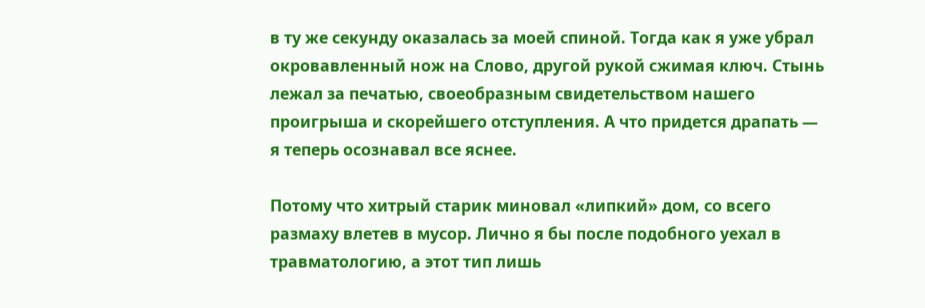в ту же секунду оказалась за моей спиной. Тогда как я уже убрал окровавленный нож на Слово, другой рукой сжимая ключ. Стынь лежал за печатью, своеобразным свидетельством нашего проигрыша и скорейшего отступления. А что придется драпать — я теперь осознавал все яснее.

Потому что хитрый старик миновал «липкий» дом, со всего размаху влетев в мусор. Лично я бы после подобного уехал в травматологию, а этот тип лишь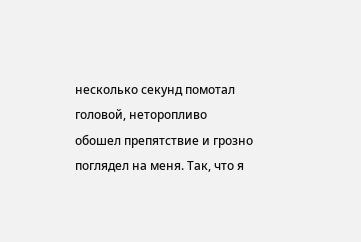несколько секунд помотал головой, неторопливо обошел препятствие и грозно поглядел на меня. Так, что я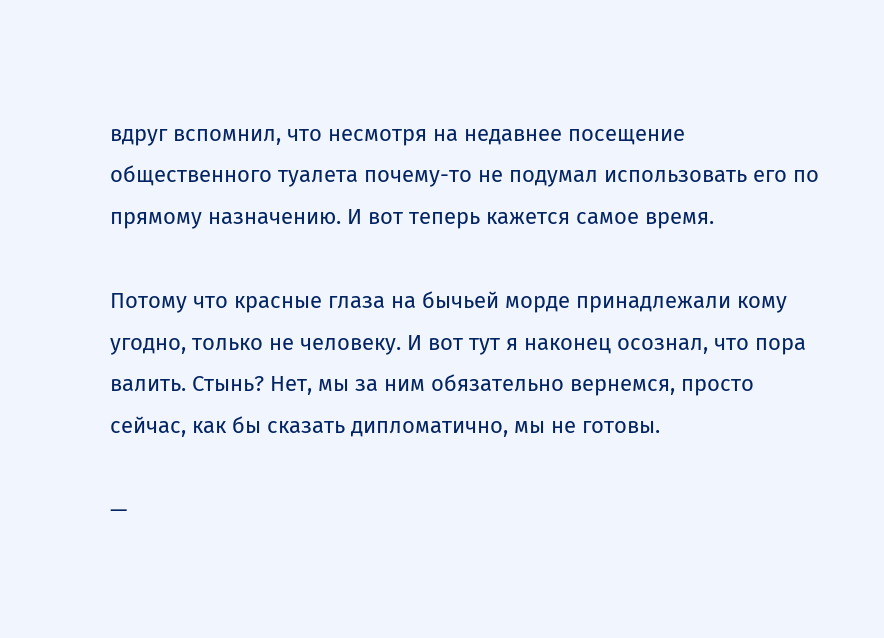вдруг вспомнил, что несмотря на недавнее посещение общественного туалета почему-то не подумал использовать его по прямому назначению. И вот теперь кажется самое время.

Потому что красные глаза на бычьей морде принадлежали кому угодно, только не человеку. И вот тут я наконец осознал, что пора валить. Стынь? Нет, мы за ним обязательно вернемся, просто сейчас, как бы сказать дипломатично, мы не готовы.

—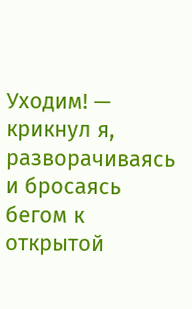Уходим! — крикнул я, разворачиваясь и бросаясь бегом к открытой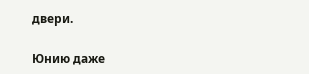двери.

Юнию даже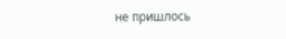не пришлось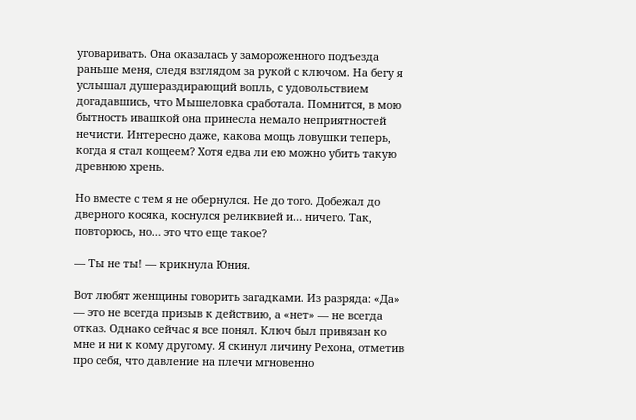уговаривать. Она оказалась у замороженного подъезда раньше меня, следя взглядом за рукой с ключом. На бегу я услышал душераздирающий вопль, с удовольствием догадавшись, что Мышеловка сработала. Помнится, в мою бытность ивашкой она принесла немало неприятностей нечисти. Интересно даже, какова мощь ловушки теперь, когда я стал кощеем? Хотя едва ли ею можно убить такую древнюю хрень.

Но вместе с тем я не обернулся. Не до того. Добежал до дверного косяка, коснулся реликвией и… ничего. Так, повторюсь, но… это что еще такое?

— Ты не ты! — крикнула Юния.

Вот любят женщины говорить загадками. Из разряда: «Да» — это не всегда призыв к действию, а «нет» — не всегда отказ. Однако сейчас я все понял. Ключ был привязан ко мне и ни к кому другому. Я скинул личину Рехона, отметив про себя, что давление на плечи мгновенно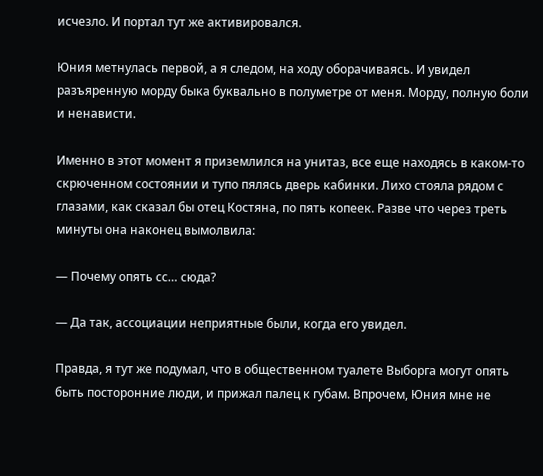исчезло. И портал тут же активировался.

Юния метнулась первой, а я следом, на ходу оборачиваясь. И увидел разъяренную морду быка буквально в полуметре от меня. Морду, полную боли и ненависти.

Именно в этот момент я приземлился на унитаз, все еще находясь в каком-то скрюченном состоянии и тупо пялясь дверь кабинки. Лихо стояла рядом с глазами, как сказал бы отец Костяна, по пять копеек. Разве что через треть минуты она наконец вымолвила:

— Почему опять сс… сюда?

— Да так, ассоциации неприятные были, когда его увидел.

Правда, я тут же подумал, что в общественном туалете Выборга могут опять быть посторонние люди, и прижал палец к губам. Впрочем, Юния мне не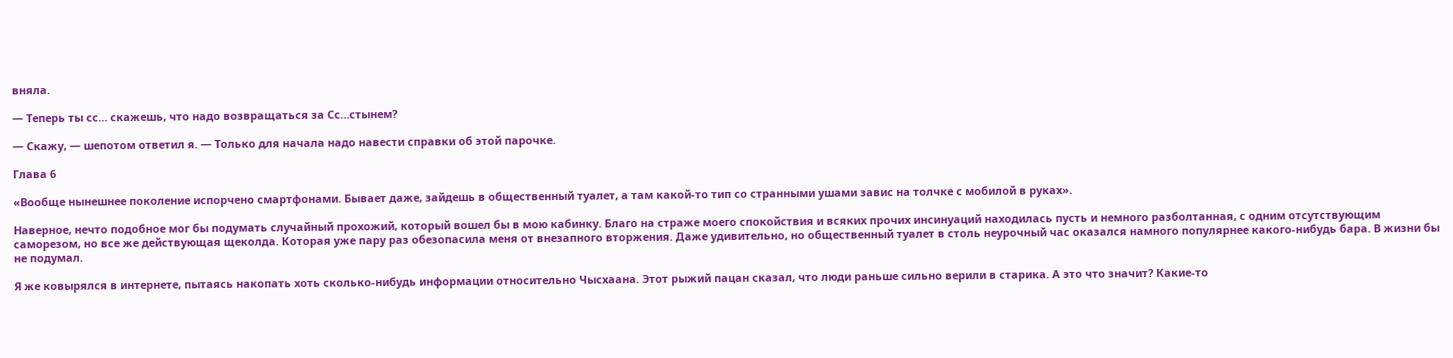вняла.

— Теперь ты сс… скажешь, что надо возвращаться за Сс…стынем?

— Скажу, — шепотом ответил я. — Только для начала надо навести справки об этой парочке.

Глава 6

«Вообще нынешнее поколение испорчено смартфонами. Бывает даже, зайдешь в общественный туалет, а там какой-то тип со странными ушами завис на толчке с мобилой в руках».

Наверное, нечто подобное мог бы подумать случайный прохожий, который вошел бы в мою кабинку. Благо на страже моего спокойствия и всяких прочих инсинуаций находилась пусть и немного разболтанная, с одним отсутствующим саморезом, но все же действующая щеколда. Которая уже пару раз обезопасила меня от внезапного вторжения. Даже удивительно, но общественный туалет в столь неурочный час оказался намного популярнее какого-нибудь бара. В жизни бы не подумал.

Я же ковырялся в интернете, пытаясь накопать хоть сколько-нибудь информации относительно Чысхаана. Этот рыжий пацан сказал, что люди раньше сильно верили в старика. А это что значит? Какие-то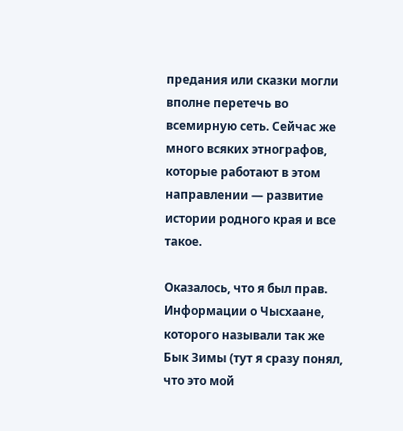предания или сказки могли вполне перетечь во всемирную сеть. Сейчас же много всяких этнографов, которые работают в этом направлении — развитие истории родного края и все такое.

Оказалось, что я был прав. Информации о Чысхаане, которого называли так же Бык Зимы (тут я сразу понял, что это мой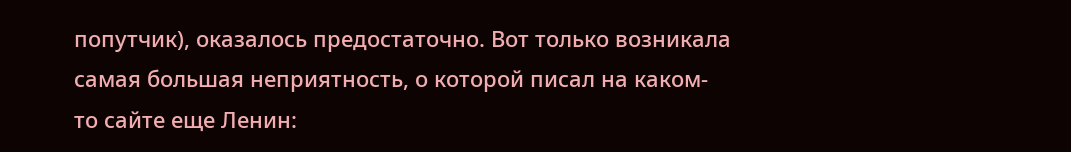попутчик), оказалось предостаточно. Вот только возникала самая большая неприятность, о которой писал на каком-то сайте еще Ленин: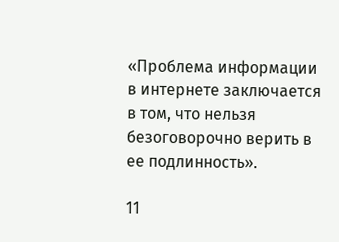«Проблема информации в интернете заключается в том, что нельзя безоговорочно верить в ее подлинность».

11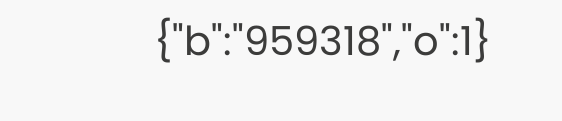{"b":"959318","o":1}